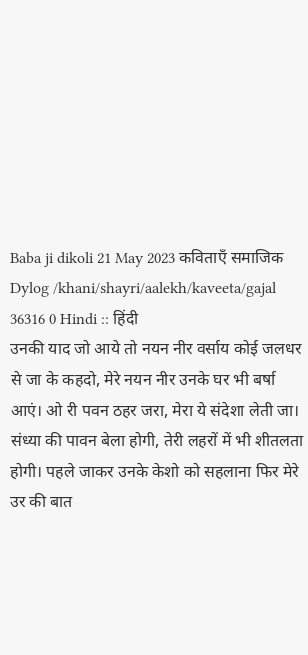Baba ji dikoli 21 May 2023 कविताएँ समाजिक Dylog /khani/shayri/aalekh/kaveeta/gajal 36316 0 Hindi :: हिंदी
उनकी याद जो आये तो नयन नीर वर्साय कोई जलधर से जा के कहदो, मेरे नयन नीर उनके घर भी बर्षा आएं। ओ री पवन ठहर जरा, मेरा ये संदेशा लेती जा। संध्या की पावन बेला होगी, तेरी लहरों में भी शीतलता होगी। पहले जाकर उनके केशो को सहलाना फिर मेरे उर की बात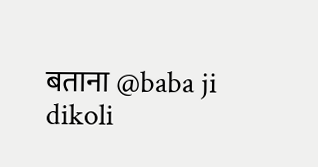बताना @baba ji dikoli